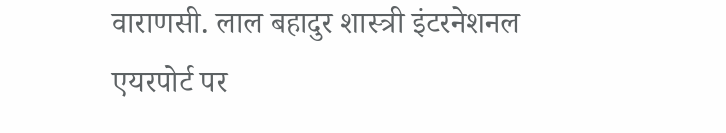वाराणसी. लाल बहादुर शास्त्री इंटरनेशनल एयरपोर्ट पर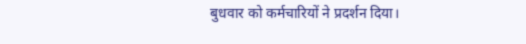बुधवार को कर्मचारियों ने प्रदर्शन दिया।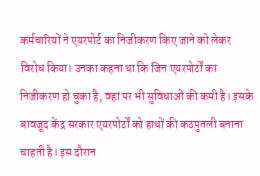कर्मचारियों ने एयरपोर्ट का निजीकरण किए जाने को लेकर विरोध किया। उनका कहना था कि जिन एयरपोर्टों का निजीकरण हो चुका है, वहां पर भी सुविधाओं की कमी है। इसके बावजूद केंद्र सरकार एयरपोर्टों को हाथों की कठपुतली बनाना चाहती है। इस दौरान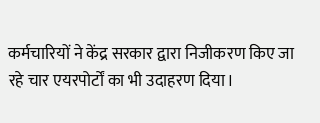कर्मचारियों ने केंद्र सरकार द्वारा निजीकरण किए जा रहे चार एयरपोर्टों का भी उदाहरण दिया।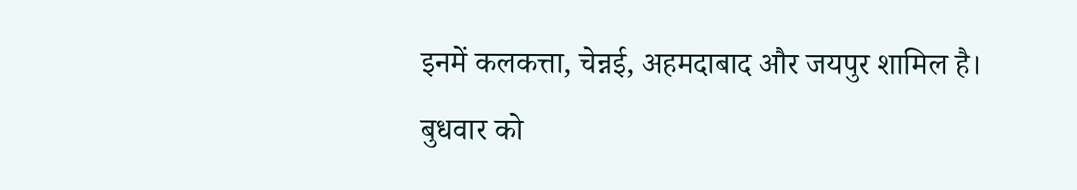इनमें कलकत्ता, चेन्नई, अहमदाबाद और जयपुर शामिल है।
बुधवार को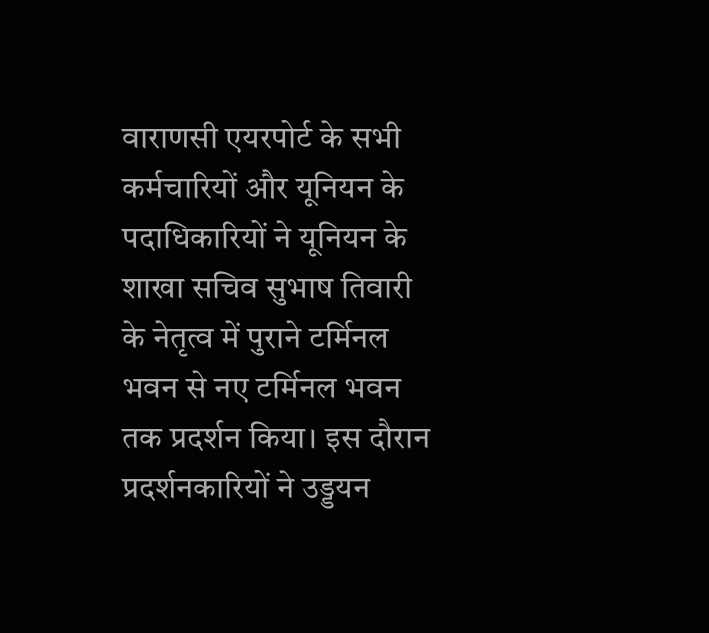वाराणसी एयरपोर्ट के सभी कर्मचारियों और यूनियन के पदाधिकारियों ने यूनियन के शाखा सचिव सुभाष तिवारी के नेतृत्व में पुराने टर्मिनल भवन से नए टर्मिनल भवन तक प्रदर्शन किया। इस दौरान प्रदर्शनकारियों ने उड्डयन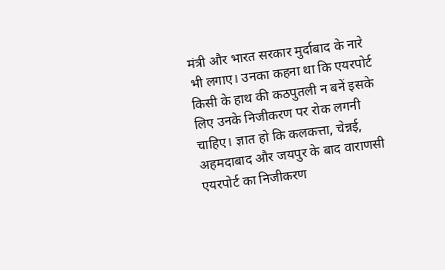मंत्री और भारत सरकार मुर्दाबाद के नारे भी लगाए। उनका कहना था कि एयरपोर्ट किसी के हाथ की कठपुतली न बनें इसके लिए उनके निजीकरण पर रोक लगनी चाहिए। ज्ञात हो कि कलकत्ता, चेन्नई, अहमदाबाद और जयपुर के बाद वाराणसी एयरपोर्ट का निजीकरण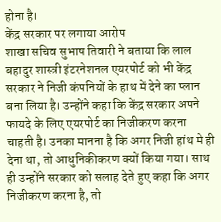होना है।
केंद्र सरकार पर लगाया आरोप
शाखा सचिव सुभाष तिवारी ने बताया कि लाल बहादुर शास्त्री इंटरनेशनल एयरपोर्ट को भी केंद्र सरकार ने निजी कंपनियों के हाथ में देने का प्लान बना लिया है। उन्होंने कहा कि केंद्र सरकार अपने फायदे के लिए एयरपोर्ट का निजीकरण करना चाहती है। उनका मानना है कि अगर निजी हांथ मे ही देना था, तो आधुनिकीकरण क्यों किया गया। साथ ही उन्होंने सरकार को सलाह देते हुए कहा कि अगर निजीकरण करना है, तो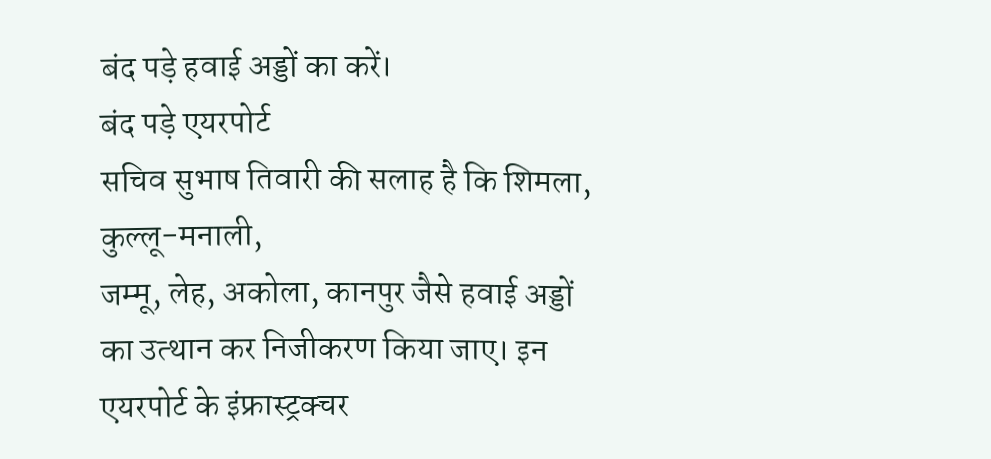बंद पड़े हवाई अड्डों का करें।
बंद पड़े एयरपोर्ट
सचिव सुभाष तिवारी की सलाह है कि शिमला, कुल्लू-मनाली,
जम्मू, लेह, अकोला, कानपुर जैसे हवाई अड्डों का उत्थान कर निजीकरण किया जाए। इन एयरपोर्ट के इंफ्रास्ट्रक्चर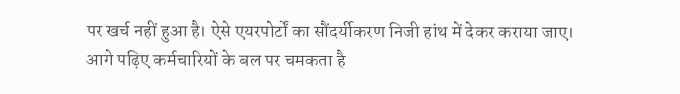पर खर्च नहीं हुआ है। ऐसे एयरपोर्टों का सौंदर्यीकरण निजी हांथ में देकर कराया जाए।
आगे पढ़िए कर्मचारियों के बल पर चमकता है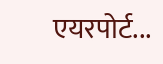एयरपोर्ट...